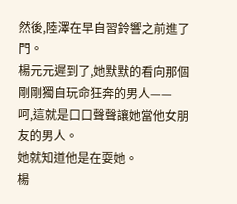然後,陸澤在早自習鈴響之前進了門。
楊元元遲到了,她默默的看向那個剛剛獨自玩命狂奔的男人——
呵,這就是口口聲聲讓她當他女朋友的男人。
她就知道他是在耍她。
楊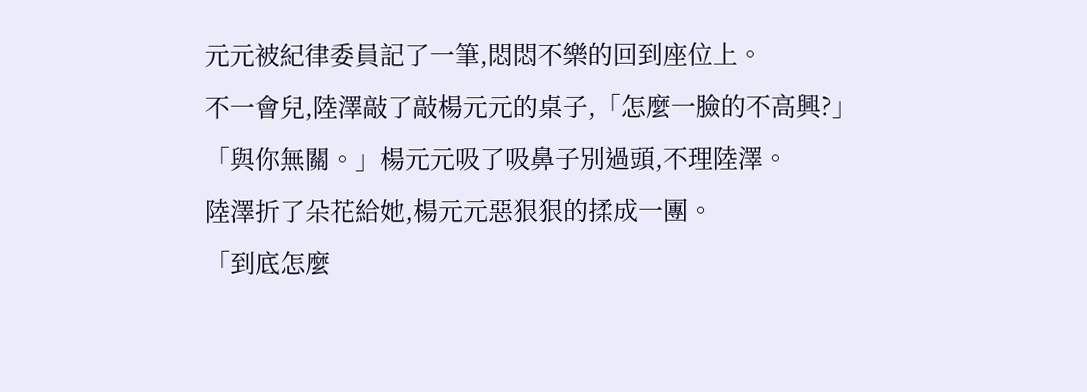元元被紀律委員記了一筆,悶悶不樂的回到座位上。
不一會兒,陸澤敲了敲楊元元的桌子,「怎麼一臉的不高興?」
「與你無關。」楊元元吸了吸鼻子別過頭,不理陸澤。
陸澤折了朵花給她,楊元元惡狠狠的揉成一團。
「到底怎麼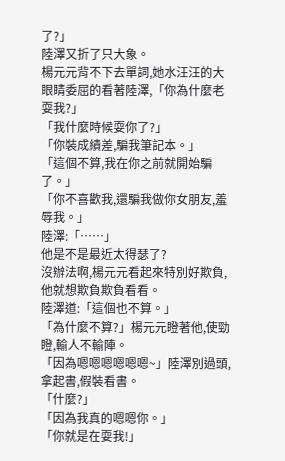了?」
陸澤又折了只大象。
楊元元背不下去單詞,她水汪汪的大眼睛委屈的看著陸澤,「你為什麼老耍我?」
「我什麼時候耍你了?」
「你裝成績差,騙我筆記本。」
「這個不算,我在你之前就開始騙了。」
「你不喜歡我,還騙我做你女朋友,羞辱我。」
陸澤:「……」
他是不是最近太得瑟了?
沒辦法啊,楊元元看起來特別好欺負,他就想欺負欺負看看。
陸澤道:「這個也不算。」
「為什麼不算?」楊元元瞪著他,使勁瞪,輸人不輸陣。
「因為嗯嗯嗯嗯嗯嗯~」陸澤別過頭,拿起書,假裝看書。
「什麼?」
「因為我真的嗯嗯你。」
「你就是在耍我!」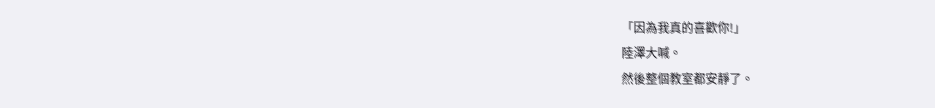「因為我真的喜歡你!」
陸澤大喊。
然後整個教室都安靜了。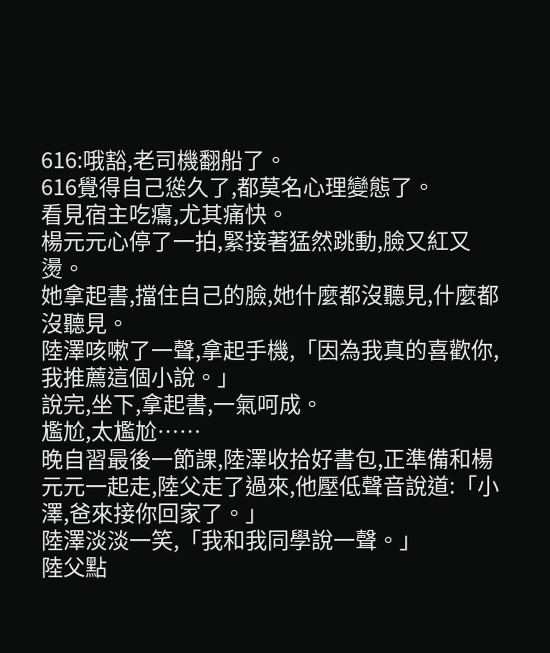616:哦豁,老司機翻船了。
616覺得自己慫久了,都莫名心理變態了。
看見宿主吃癟,尤其痛快。
楊元元心停了一拍,緊接著猛然跳動,臉又紅又燙。
她拿起書,擋住自己的臉,她什麼都沒聽見,什麼都沒聽見。
陸澤咳嗽了一聲,拿起手機,「因為我真的喜歡你,我推薦這個小說。」
說完,坐下,拿起書,一氣呵成。
尷尬,太尷尬……
晚自習最後一節課,陸澤收拾好書包,正準備和楊元元一起走,陸父走了過來,他壓低聲音說道:「小澤,爸來接你回家了。」
陸澤淡淡一笑,「我和我同學說一聲。」
陸父點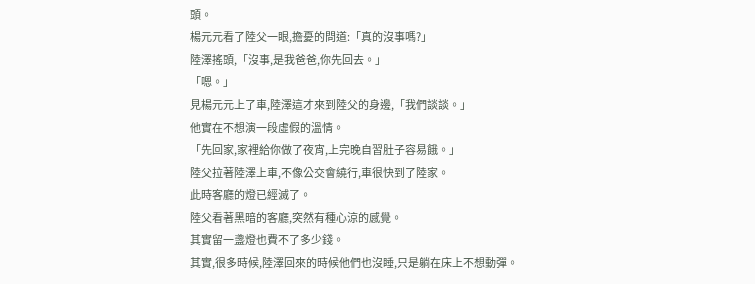頭。
楊元元看了陸父一眼,擔憂的問道:「真的沒事嗎?」
陸澤搖頭,「沒事,是我爸爸,你先回去。」
「嗯。」
見楊元元上了車,陸澤這才來到陸父的身邊,「我們談談。」
他實在不想演一段虛假的溫情。
「先回家,家裡給你做了夜宵,上完晚自習肚子容易餓。」
陸父拉著陸澤上車,不像公交會繞行,車很快到了陸家。
此時客廳的燈已經滅了。
陸父看著黑暗的客廳,突然有種心涼的感覺。
其實留一盞燈也費不了多少錢。
其實,很多時候,陸澤回來的時候他們也沒睡,只是躺在床上不想動彈。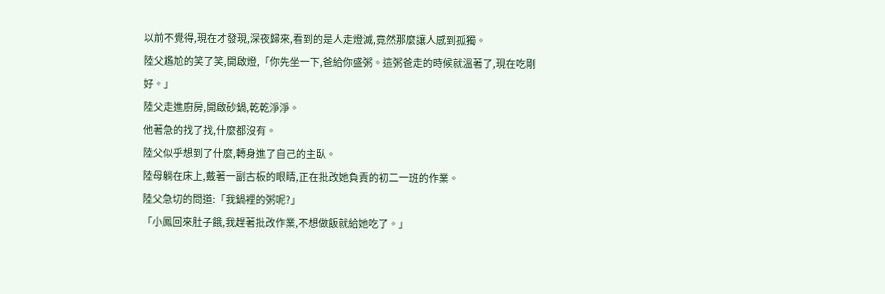以前不覺得,現在才發現,深夜歸來,看到的是人走燈滅,竟然那麼讓人感到孤獨。
陸父尷尬的笑了笑,開啟燈,「你先坐一下,爸給你盛粥。這粥爸走的時候就溫著了,現在吃剛好。」
陸父走進廚房,開啟砂鍋,乾乾淨淨。
他著急的找了找,什麼都沒有。
陸父似乎想到了什麼,轉身進了自己的主臥。
陸母躺在床上,戴著一副古板的眼睛,正在批改她負責的初二一班的作業。
陸父急切的問道:「我鍋裡的粥呢?」
「小鳳回來肚子餓,我趕著批改作業,不想做飯就給她吃了。」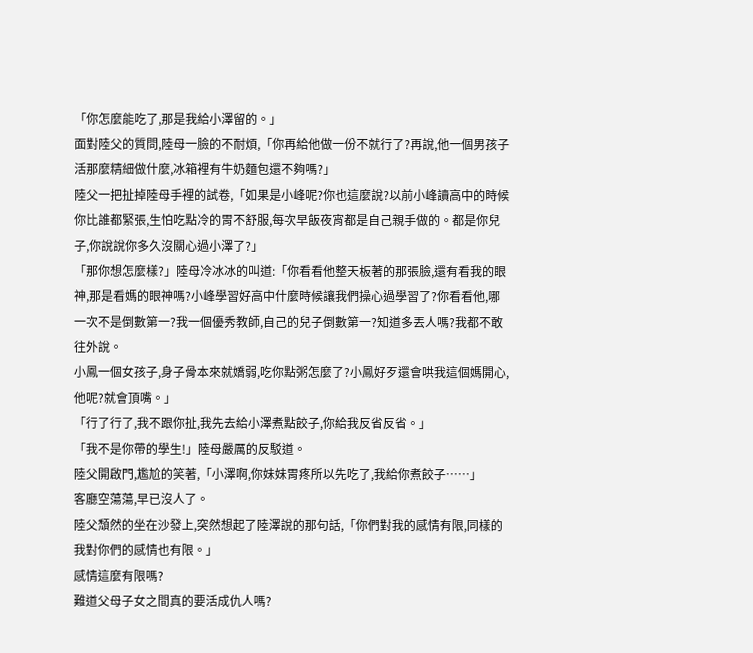「你怎麼能吃了,那是我給小澤留的。」
面對陸父的質問,陸母一臉的不耐煩,「你再給他做一份不就行了?再說,他一個男孩子活那麼精細做什麼,冰箱裡有牛奶麵包還不夠嗎?」
陸父一把扯掉陸母手裡的試卷,「如果是小峰呢?你也這麼說?以前小峰讀高中的時候你比誰都緊張,生怕吃點冷的胃不舒服,每次早飯夜宵都是自己親手做的。都是你兒子,你說說你多久沒關心過小澤了?」
「那你想怎麼樣?」陸母冷冰冰的叫道:「你看看他整天板著的那張臉,還有看我的眼神,那是看媽的眼神嗎?小峰學習好高中什麼時候讓我們操心過學習了?你看看他,哪一次不是倒數第一?我一個優秀教師,自己的兒子倒數第一?知道多丟人嗎?我都不敢往外說。
小鳳一個女孩子,身子骨本來就嬌弱,吃你點粥怎麼了?小鳳好歹還會哄我這個媽開心,他呢?就會頂嘴。」
「行了行了,我不跟你扯,我先去給小澤煮點餃子,你給我反省反省。」
「我不是你帶的學生!」陸母嚴厲的反駁道。
陸父開啟門,尷尬的笑著,「小澤啊,你妹妹胃疼所以先吃了,我給你煮餃子……」
客廳空蕩蕩,早已沒人了。
陸父頹然的坐在沙發上,突然想起了陸澤說的那句話,「你們對我的感情有限,同樣的我對你們的感情也有限。」
感情這麼有限嗎?
難道父母子女之間真的要活成仇人嗎?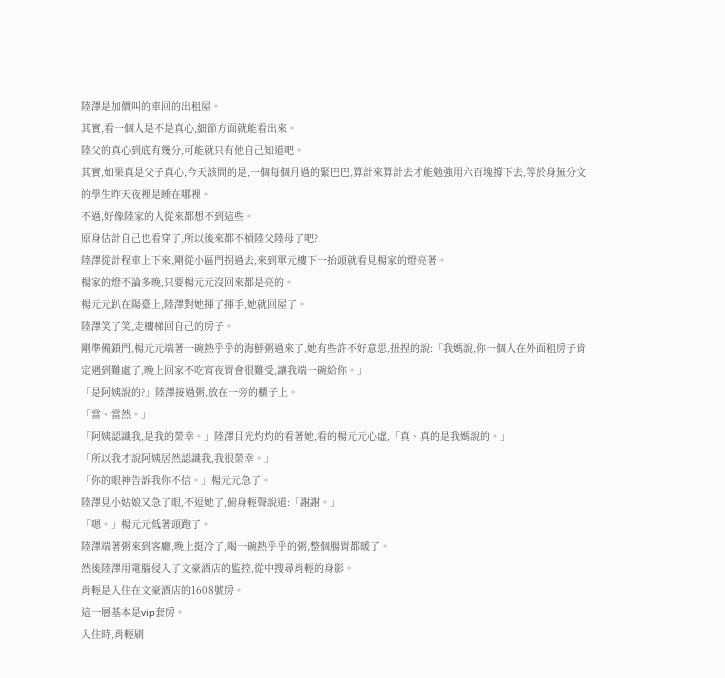陸澤是加價叫的車回的出租屋。
其實,看一個人是不是真心,細節方面就能看出來。
陸父的真心到底有幾分,可能就只有他自己知道吧。
其實,如果真是父子真心,今天該問的是,一個每個月過的緊巴巴,算計來算計去才能勉強用六百塊撐下去,等於身無分文的學生昨天夜裡是睡在哪裡。
不過,好像陸家的人從來都想不到這些。
原身估計自己也看穿了,所以後來都不槓陸父陸母了吧?
陸澤從計程車上下來,剛從小區門拐過去,來到單元樓下一抬頭就看見楊家的燈亮著。
楊家的燈不論多晚,只要楊元元沒回來都是亮的。
楊元元趴在陽臺上,陸澤對她揮了揮手,她就回屋了。
陸澤笑了笑,走樓梯回自己的房子。
剛準備鎖門,楊元元端著一碗熱乎乎的海鮮粥過來了,她有些許不好意思,扭捏的說:「我媽說,你一個人在外面租房子肯定遇到難處了,晚上回家不吃宵夜胃會很難受,讓我端一碗給你。」
「是阿姨說的?」陸澤接過粥,放在一旁的櫃子上。
「當、當然。」
「阿姨認識我,是我的榮幸。」陸澤目光灼灼的看著她,看的楊元元心虛,「真、真的是我媽說的。」
「所以我才說阿姨居然認識我,我很榮幸。」
「你的眼神告訴我你不信。」楊元元急了。
陸澤見小姑娘又急了眼,不逗她了,俯身輕聲說道:「謝謝。」
「嗯。」楊元元低著頭跑了。
陸澤端著粥來到客廳,晚上挺冷了,喝一碗熱乎乎的粥,整個腸胃都暖了。
然後陸澤用電腦侵入了文豪酒店的監控,從中搜尋肖輕的身影。
肖輕是入住在文豪酒店的1608號房。
這一層基本是vip套房。
入住時,肖輕刷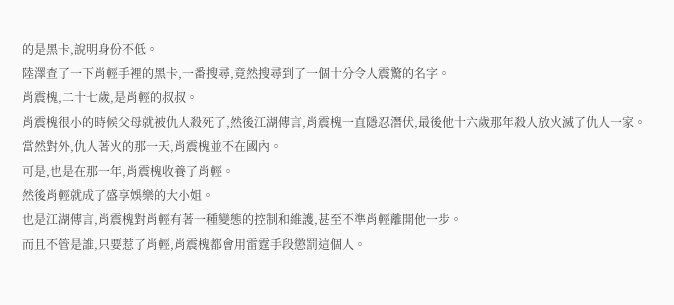的是黑卡,說明身份不低。
陸澤查了一下肖輕手裡的黑卡,一番搜尋,竟然搜尋到了一個十分令人震驚的名字。
肖震槐,二十七歲,是肖輕的叔叔。
肖震槐很小的時候父母就被仇人殺死了,然後江湖傳言,肖震槐一直隱忍潛伏,最後他十六歲那年殺人放火滅了仇人一家。
當然對外,仇人著火的那一天,肖震槐並不在國內。
可是,也是在那一年,肖震槐收養了肖輕。
然後肖輕就成了盛享娛樂的大小姐。
也是江湖傳言,肖震槐對肖輕有著一種變態的控制和維護,甚至不準肖輕離開他一步。
而且不管是誰,只要惹了肖輕,肖震槐都會用雷霆手段懲罰這個人。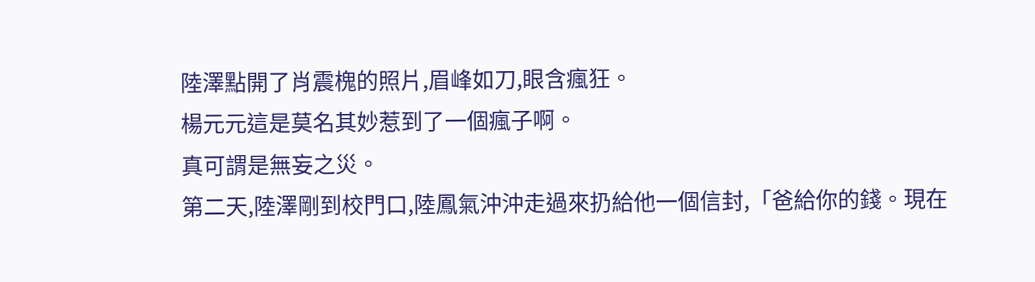陸澤點開了肖震槐的照片,眉峰如刀,眼含瘋狂。
楊元元這是莫名其妙惹到了一個瘋子啊。
真可謂是無妄之災。
第二天,陸澤剛到校門口,陸鳳氣沖沖走過來扔給他一個信封,「爸給你的錢。現在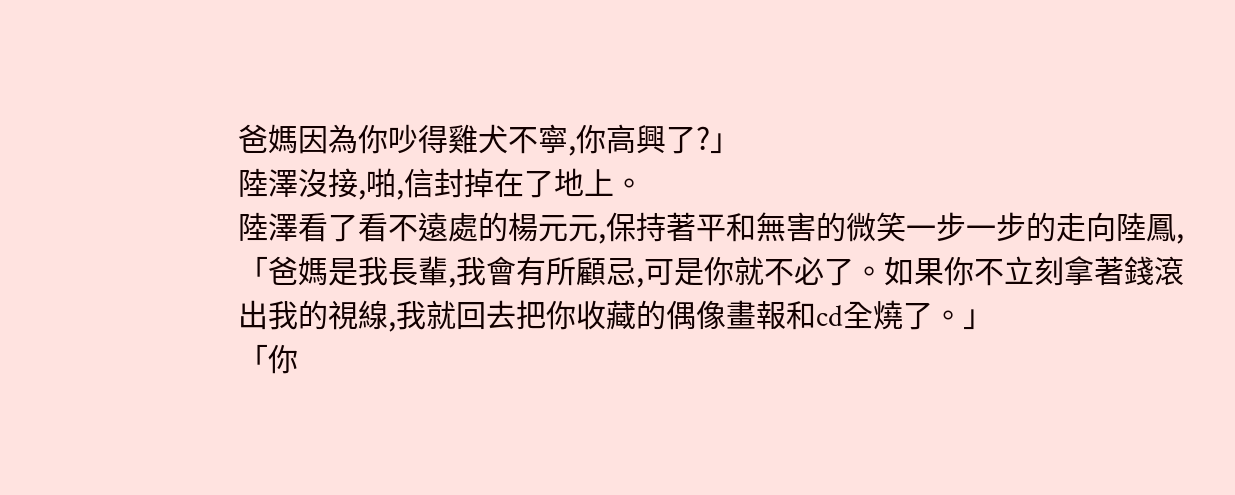爸媽因為你吵得雞犬不寧,你高興了?」
陸澤沒接,啪,信封掉在了地上。
陸澤看了看不遠處的楊元元,保持著平和無害的微笑一步一步的走向陸鳳,「爸媽是我長輩,我會有所顧忌,可是你就不必了。如果你不立刻拿著錢滾出我的視線,我就回去把你收藏的偶像畫報和cd全燒了。」
「你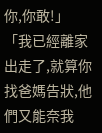你,你敢!」
「我已經離家出走了,就算你找爸媽告狀,他們又能奈我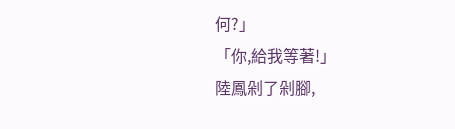何?」
「你,給我等著!」
陸鳳剁了剁腳,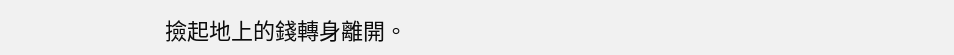撿起地上的錢轉身離開。